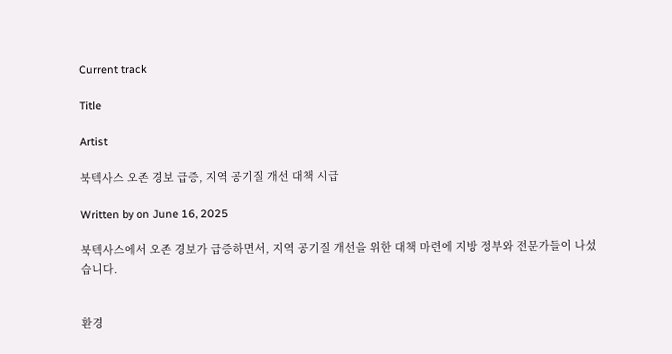Current track

Title

Artist

북텍사스 오존 경보 급증, 지역 공기질 개선 대책 시급

Written by on June 16, 2025

북텍사스에서 오존 경보가 급증하면서, 지역 공기질 개선을 위한 대책 마련에 지방 정부와 전문가들이 나섰습니다.


환경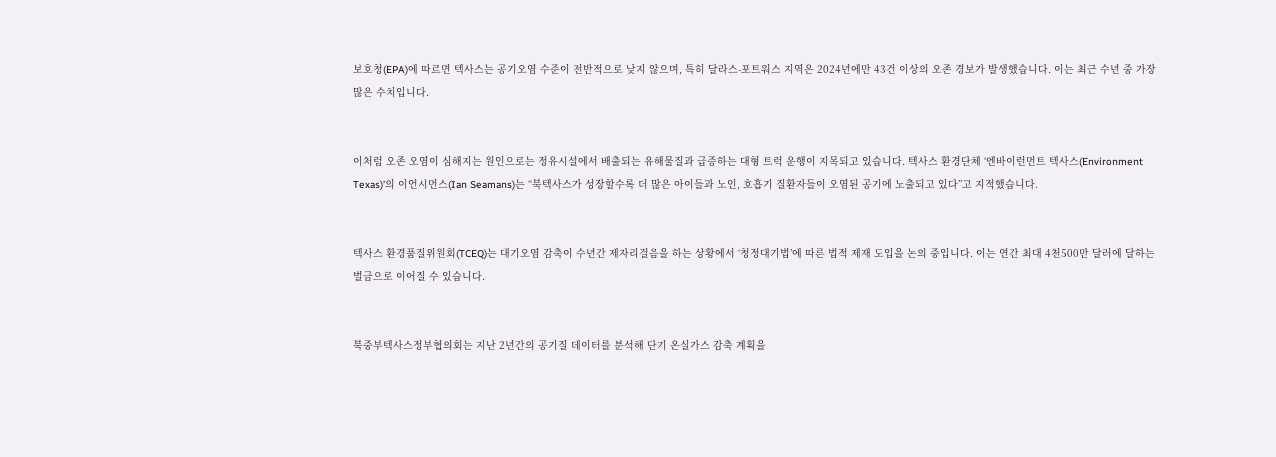보호청(EPA)에 따르면 텍사스는 공기오염 수준이 전반적으로 낮지 않으며, 특히 달라스-포트워스 지역은 2024년에만 43건 이상의 오존 경보가 발생했습니다. 이는 최근 수년 중 가장 많은 수치입니다.


이처럼 오존 오염이 심해지는 원인으로는 정유시설에서 배출되는 유해물질과 급증하는 대형 트럭 운행이 지목되고 있습니다. 텍사스 환경단체 ‘엔바이런먼트 텍사스(Environment Texas)’의 이언시먼스(Ian Seamans)는 “북텍사스가 성장할수록 더 많은 아이들과 노인, 호흡기 질환자들이 오염된 공기에 노출되고 있다”고 지적했습니다.


텍사스 환경품질위원회(TCEQ)는 대기오염 감축이 수년간 제자리걸음을 하는 상황에서 ‘청정대기법’에 따른 법적 제재 도입을 논의 중입니다. 이는 연간 최대 4천500만 달러에 달하는 벌금으로 이어질 수 있습니다.


북중부텍사스정부협의회는 지난 2년간의 공기질 데이터를 분석해 단기 온실가스 감축 계획을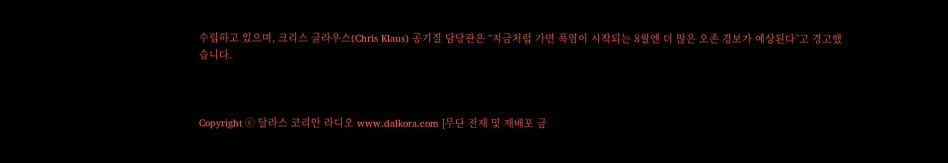수립하고 있으며, 크리스 클라우스(Chris Klaus) 공기질 담당관은 “지금처럼 가면 폭염이 시작되는 8월엔 더 많은 오존 경보가 예상된다”고 경고했습니다.



Copyright ⓒ 달라스 코리안 라디오 www.dalkora.com [무단 전재 및 재배포 금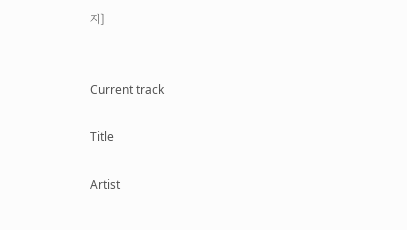지]


Current track

Title

Artist